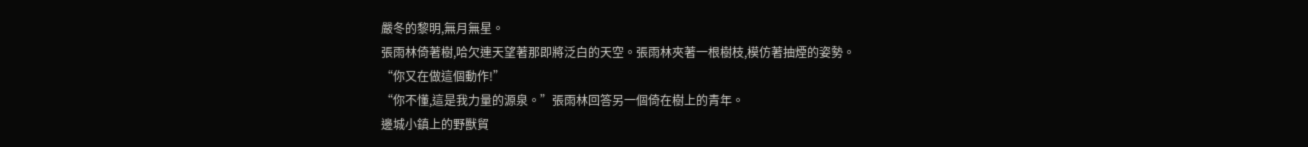嚴冬的黎明,無月無星。
張雨林倚著樹,哈欠連天望著那即將泛白的天空。張雨林夾著一根樹枝,模仿著抽煙的姿勢。
“你又在做這個動作!”
“你不懂,這是我力量的源泉。”張雨林回答另一個倚在樹上的青年。
邊城小鎮上的野獸貿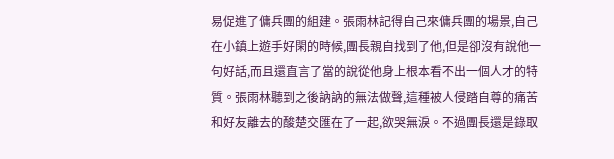易促進了傭兵團的組建。張雨林記得自己來傭兵團的場景,自己在小鎮上遊手好閑的時候,團長親自找到了他,但是卻沒有說他一句好話,而且還直言了當的說從他身上根本看不出一個人才的特質。張雨林聽到之後訥訥的無法做聲,這種被人侵踏自尊的痛苦和好友離去的酸楚交匯在了一起,欲哭無淚。不過團長還是錄取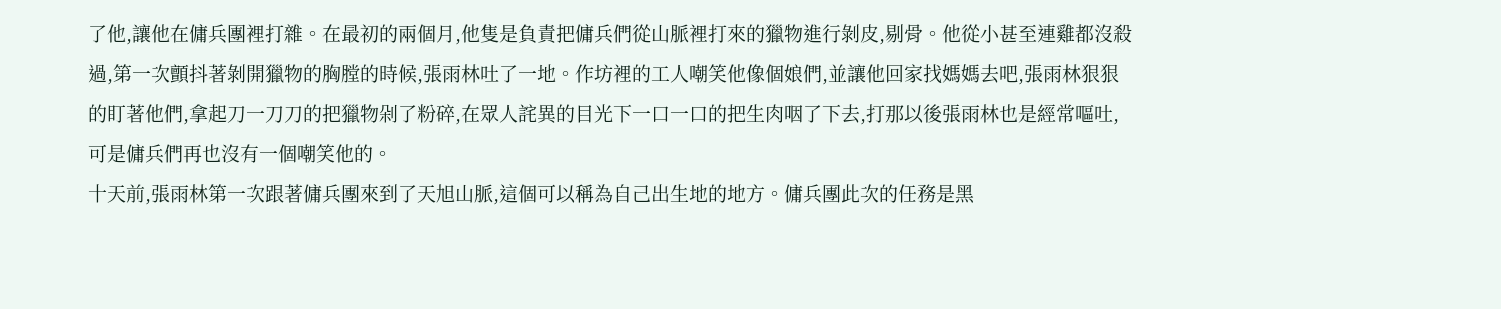了他,讓他在傭兵團裡打雜。在最初的兩個月,他隻是負責把傭兵們從山脈裡打來的獵物進行剝皮,剔骨。他從小甚至連雞都沒殺過,第一次顫抖著剝開獵物的胸膛的時候,張雨林吐了一地。作坊裡的工人嘲笑他像個娘們,並讓他回家找媽媽去吧,張雨林狠狠的盯著他們,拿起刀一刀刀的把獵物剁了粉碎,在眾人詫異的目光下一口一口的把生肉咽了下去,打那以後張雨林也是經常嘔吐,可是傭兵們再也沒有一個嘲笑他的。
十天前,張雨林第一次跟著傭兵團來到了天旭山脈,這個可以稱為自己出生地的地方。傭兵團此次的任務是黑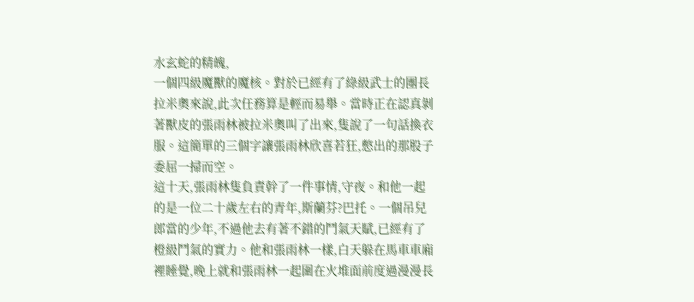水玄蛇的精魄,
一個四級魔獸的魔核。對於已經有了綠級武士的團長拉米奧來說,此次任務算是輕而易舉。當時正在認真剝著獸皮的張雨林被拉米奧叫了出來,隻說了一句話換衣服。這簡單的三個字讓張雨林欣喜若狂,憋出的那股子委屈一掃而空。
這十天,張雨林隻負責幹了一件事情,守夜。和他一起的是一位二十歲左右的青年,斯蘭芬?巴托。一個吊兒郎當的少年,不過他去有著不錯的鬥氣天賦,已經有了橙級鬥氣的實力。他和張雨林一樣,白天躲在馬車車廂裡睡覺,晚上就和張雨林一起圍在火堆面前度過漫漫長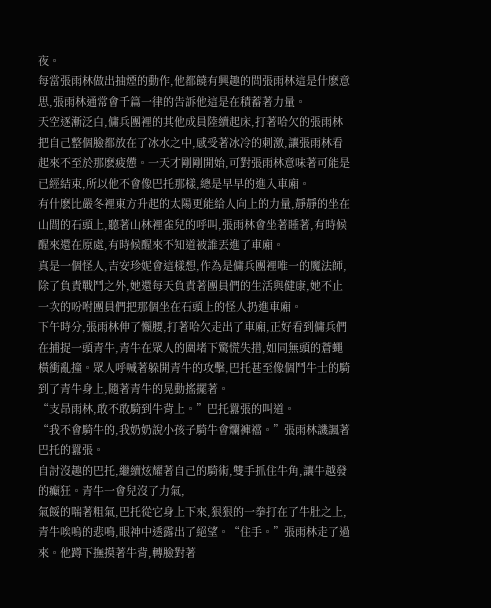夜。
每當張雨林做出抽煙的動作,他都饒有興趣的問張雨林這是什麽意思,張雨林通常會千篇一律的告訴他這是在積蓄著力量。
天空逐漸泛白,傭兵團裡的其他成員陸續起床,打著哈欠的張雨林把自己整個臉都放在了冰水之中,感受著冰冷的刺激,讓張雨林看起來不至於那麽疲憊。一天才剛剛開始,可對張雨林意味著可能是已經結束,所以他不會像巴托那樣,總是早早的進入車廂。
有什麽比嚴冬裡東方升起的太陽更能給人向上的力量,靜靜的坐在山間的石頭上,聽著山林裡雀兒的呼叫,張雨林會坐著睡著,有時候醒來還在原處,有時候醒來不知道被誰丟進了車廂。
真是一個怪人,吉安珍妮會這樣想,作為是傭兵團裡唯一的魔法師,除了負責戰鬥之外,她還每天負責著團員們的生活與健康,她不止一次的吩咐團員們把那個坐在石頭上的怪人扔進車廂。
下午時分,張雨林伸了懶腰,打著哈欠走出了車廂,正好看到傭兵們在捕捉一頭青牛,青牛在眾人的圍堵下驚慌失措,如同無頭的蒼蠅橫衝亂撞。眾人呼喊著躲開青牛的攻擊,巴托甚至像個鬥牛士的騎到了青牛身上,隨著青牛的晃動搖擺著。
“支昂雨林,敢不敢騎到牛背上。”巴托囂張的叫道。
“我不會騎牛的,我奶奶說小孩子騎牛會爛褲襠。”張雨林譏諷著巴托的囂張。
自討沒趣的巴托,繼續炫耀著自己的騎術,雙手抓住牛角,讓牛越發的癲狂。青牛一會兒沒了力氣,
氣餒的喘著粗氣,巴托從它身上下來,狠狠的一拳打在了牛肚之上,青牛唉嗚的悲鳴,眼神中透露出了絕望。“住手。”張雨林走了過來。他蹲下撫摸著牛背,轉臉對著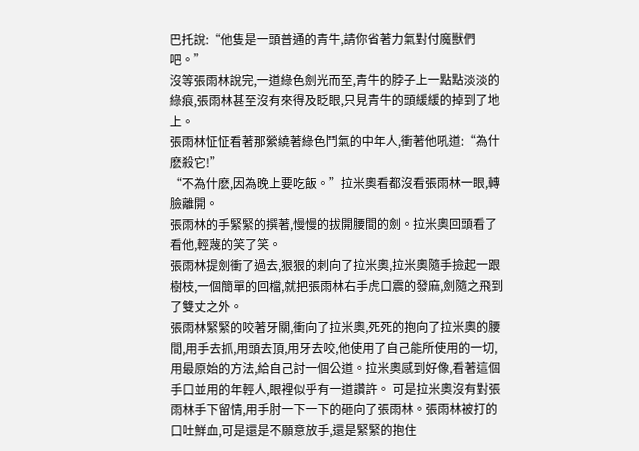巴托說:“他隻是一頭普通的青牛,請你省著力氣對付魔獸們吧。”
沒等張雨林說完,一道綠色劍光而至,青牛的脖子上一點點淡淡的綠痕,張雨林甚至沒有來得及眨眼,只見青牛的頭緩緩的掉到了地上。
張雨林怔怔看著那縈繞著綠色鬥氣的中年人,衝著他吼道:“為什麽殺它!”
“不為什麽,因為晚上要吃飯。”拉米奧看都沒看張雨林一眼,轉臉離開。
張雨林的手緊緊的撰著,慢慢的拔開腰間的劍。拉米奧回頭看了看他,輕蔑的笑了笑。
張雨林提劍衝了過去,狠狠的刺向了拉米奧,拉米奧隨手撿起一跟樹枝,一個簡單的回檔,就把張雨林右手虎口震的發麻,劍隨之飛到了雙丈之外。
張雨林緊緊的咬著牙關,衝向了拉米奧,死死的抱向了拉米奧的腰間,用手去抓,用頭去頂,用牙去咬,他使用了自己能所使用的一切,用最原始的方法,給自己討一個公道。拉米奧感到好像,看著這個手口並用的年輕人,眼裡似乎有一道讚許。 可是拉米奧沒有對張雨林手下留情,用手肘一下一下的砸向了張雨林。張雨林被打的口吐鮮血,可是還是不願意放手,還是緊緊的抱住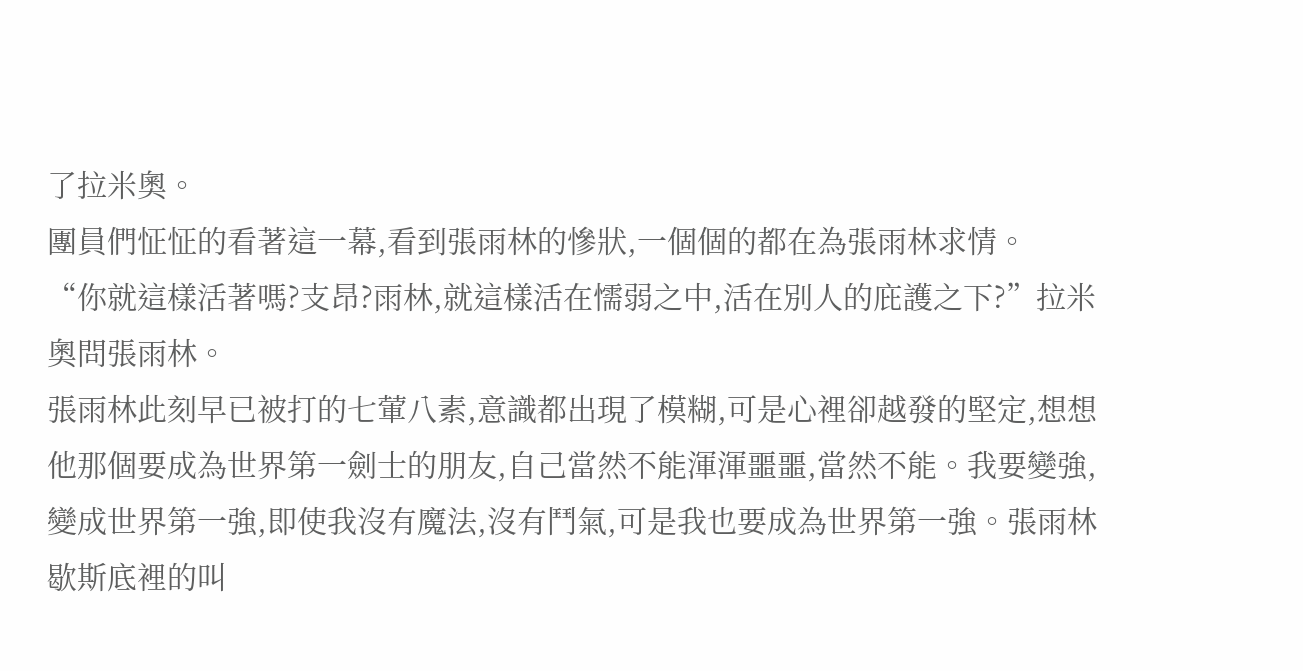了拉米奧。
團員們怔怔的看著這一幕,看到張雨林的慘狀,一個個的都在為張雨林求情。
“你就這樣活著嗎?支昂?雨林,就這樣活在懦弱之中,活在別人的庇護之下?”拉米奧問張雨林。
張雨林此刻早已被打的七葷八素,意識都出現了模糊,可是心裡卻越發的堅定,想想他那個要成為世界第一劍士的朋友,自己當然不能渾渾噩噩,當然不能。我要變強,變成世界第一強,即使我沒有魔法,沒有鬥氣,可是我也要成為世界第一強。張雨林歇斯底裡的叫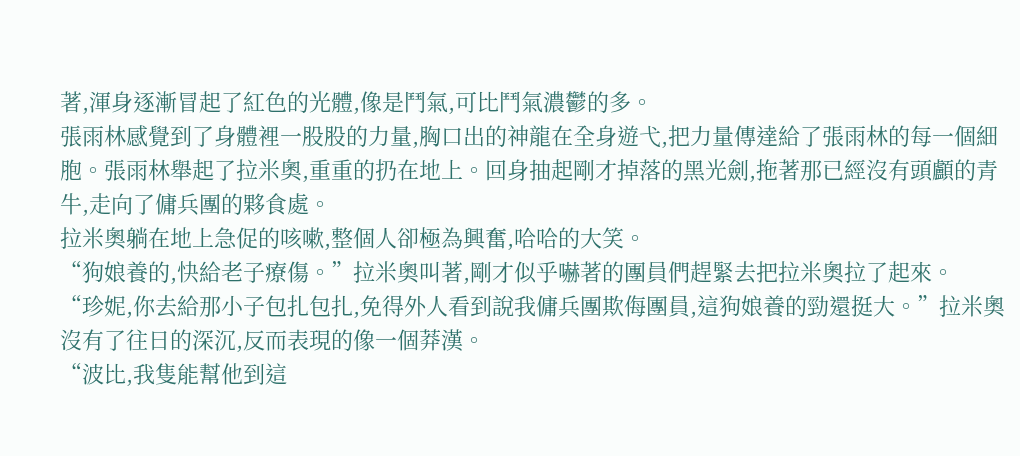著,渾身逐漸冒起了紅色的光體,像是鬥氣,可比鬥氣濃鬱的多。
張雨林感覺到了身體裡一股股的力量,胸口出的神龍在全身遊弋,把力量傳達給了張雨林的每一個細胞。張雨林舉起了拉米奧,重重的扔在地上。回身抽起剛才掉落的黑光劍,拖著那已經沒有頭顱的青牛,走向了傭兵團的夥食處。
拉米奧躺在地上急促的咳嗽,整個人卻極為興奮,哈哈的大笑。
“狗娘養的,快給老子療傷。”拉米奧叫著,剛才似乎嚇著的團員們趕緊去把拉米奧拉了起來。
“珍妮,你去給那小子包扎包扎,免得外人看到說我傭兵團欺侮團員,這狗娘養的勁還挺大。”拉米奧沒有了往日的深沉,反而表現的像一個莽漢。
“波比,我隻能幫他到這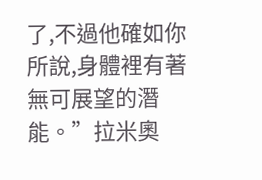了,不過他確如你所說,身體裡有著無可展望的潛能。”拉米奧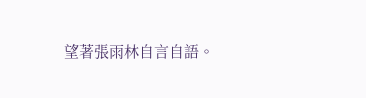望著張雨林自言自語。